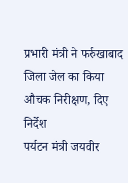प्रभारी मंत्री ने फर्रुखाबाद जिला जेल का किया औचक निरीक्षण, दिए निर्देश
पर्यटन मंत्री जयवीर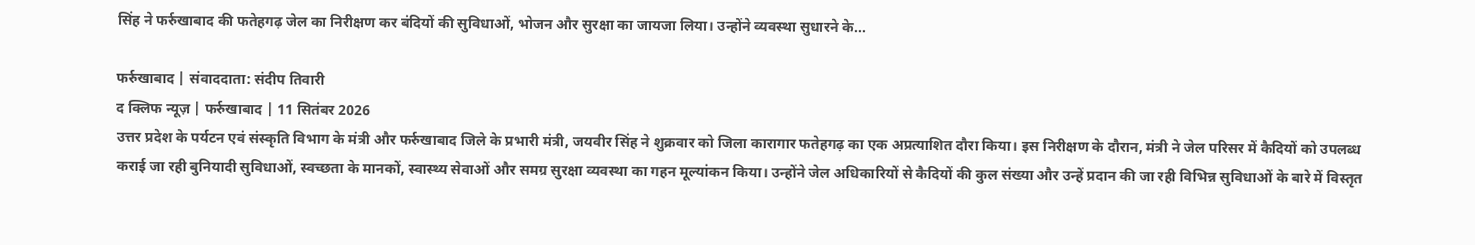सिंह ने फर्रुखाबाद की फतेहगढ़ जेल का निरीक्षण कर बंदियों की सुविधाओं, भोजन और सुरक्षा का जायजा लिया। उन्होंने व्यवस्था सुधारने के...

फर्रुखाबाद | संवाददाता: संदीप तिवारी
द क्लिफ न्यूज़ | फर्रुखाबाद | 11 सितंबर 2026
उत्तर प्रदेश के पर्यटन एवं संस्कृति विभाग के मंत्री और फर्रुखाबाद जिले के प्रभारी मंत्री, जयवीर सिंह ने शुक्रवार को जिला कारागार फतेहगढ़ का एक अप्रत्याशित दौरा किया। इस निरीक्षण के दौरान, मंत्री ने जेल परिसर में कैदियों को उपलब्ध कराई जा रही बुनियादी सुविधाओं, स्वच्छता के मानकों, स्वास्थ्य सेवाओं और समग्र सुरक्षा व्यवस्था का गहन मूल्यांकन किया। उन्होंने जेल अधिकारियों से कैदियों की कुल संख्या और उन्हें प्रदान की जा रही विभिन्न सुविधाओं के बारे में विस्तृत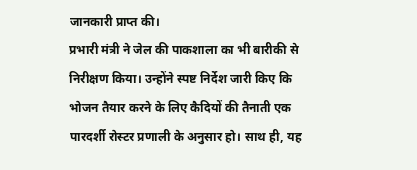जानकारी प्राप्त की।
प्रभारी मंत्री ने जेल की पाकशाला का भी बारीकी से निरीक्षण किया। उन्होंने स्पष्ट निर्देश जारी किए कि भोजन तैयार करने के लिए कैदियों की तैनाती एक पारदर्शी रोस्टर प्रणाली के अनुसार हो। साथ ही, यह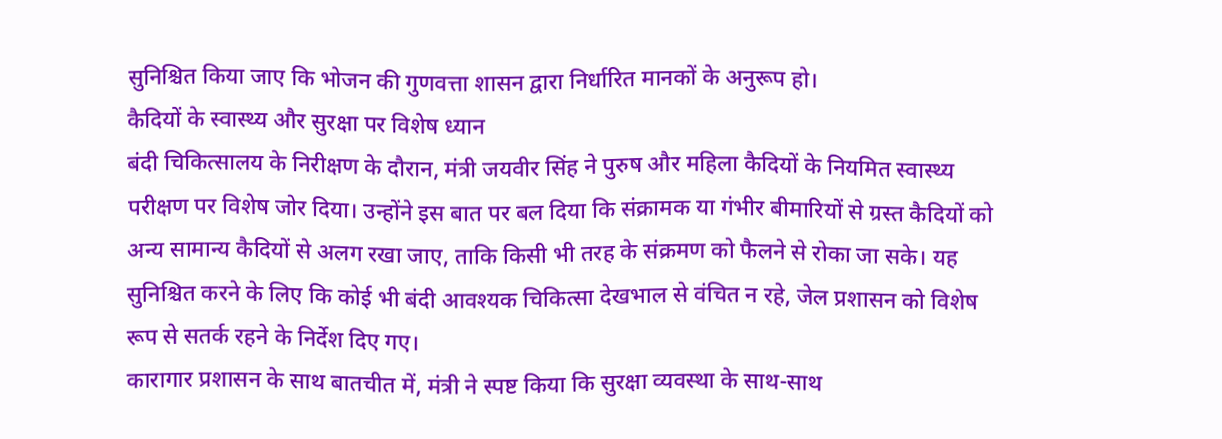सुनिश्चित किया जाए कि भोजन की गुणवत्ता शासन द्वारा निर्धारित मानकों के अनुरूप हो।
कैदियों के स्वास्थ्य और सुरक्षा पर विशेष ध्यान
बंदी चिकित्सालय के निरीक्षण के दौरान, मंत्री जयवीर सिंह ने पुरुष और महिला कैदियों के नियमित स्वास्थ्य परीक्षण पर विशेष जोर दिया। उन्होंने इस बात पर बल दिया कि संक्रामक या गंभीर बीमारियों से ग्रस्त कैदियों को अन्य सामान्य कैदियों से अलग रखा जाए, ताकि किसी भी तरह के संक्रमण को फैलने से रोका जा सके। यह सुनिश्चित करने के लिए कि कोई भी बंदी आवश्यक चिकित्सा देखभाल से वंचित न रहे, जेल प्रशासन को विशेष रूप से सतर्क रहने के निर्देश दिए गए।
कारागार प्रशासन के साथ बातचीत में, मंत्री ने स्पष्ट किया कि सुरक्षा व्यवस्था के साथ-साथ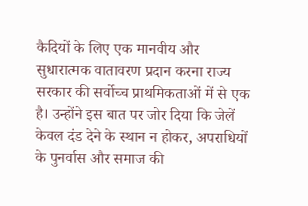कैदियों के लिए एक मानवीय और सुधारात्मक वातावरण प्रदान करना राज्य सरकार की सर्वोच्च प्राथमिकताओं में से एक है। उन्होंने इस बात पर जोर दिया कि जेलें केवल दंड देने के स्थान न होकर, अपराधियों के पुनर्वास और समाज की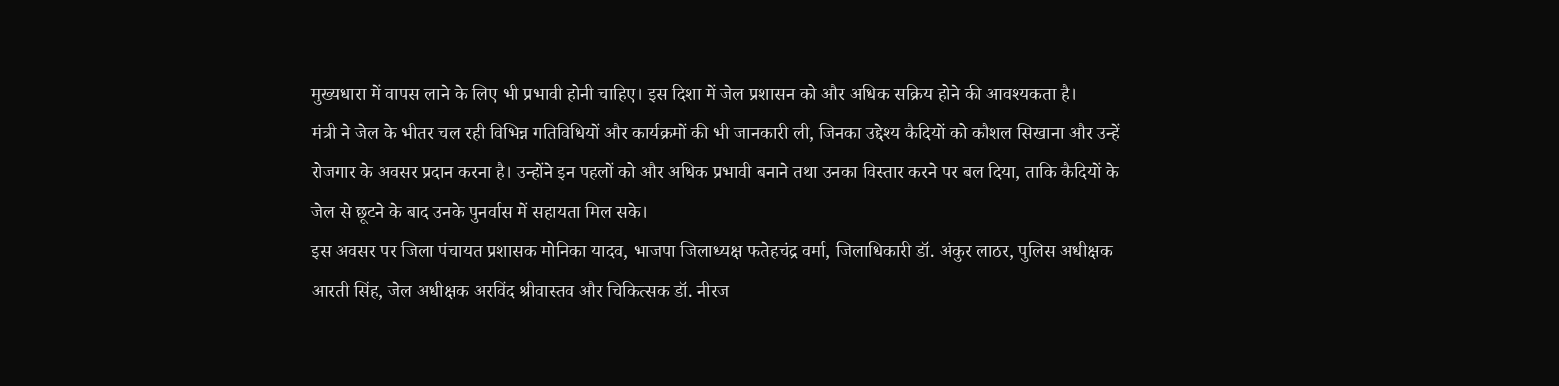मुख्यधारा में वापस लाने के लिए भी प्रभावी होनी चाहिए। इस दिशा में जेल प्रशासन को और अधिक सक्रिय होने की आवश्यकता है।
मंत्री ने जेल के भीतर चल रही विभिन्न गतिविधियों और कार्यक्रमों की भी जानकारी ली, जिनका उद्देश्य कैदियों को कौशल सिखाना और उन्हें रोजगार के अवसर प्रदान करना है। उन्होंने इन पहलों को और अधिक प्रभावी बनाने तथा उनका विस्तार करने पर बल दिया, ताकि कैदियों के जेल से छूटने के बाद उनके पुनर्वास में सहायता मिल सके।
इस अवसर पर जिला पंचायत प्रशासक मोनिका यादव, भाजपा जिलाध्यक्ष फतेहचंद्र वर्मा, जिलाधिकारी डॉ. अंकुर लाठर, पुलिस अधीक्षक आरती सिंह, जेल अधीक्षक अरविंद श्रीवास्तव और चिकित्सक डॉ. नीरज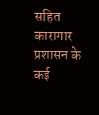सहित कारागार प्रशासन के कई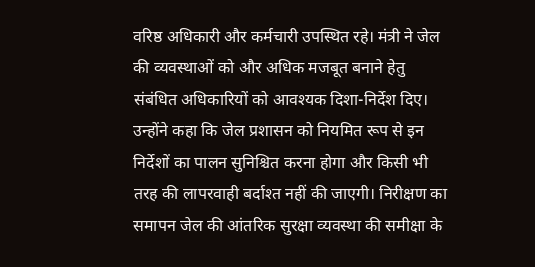वरिष्ठ अधिकारी और कर्मचारी उपस्थित रहे। मंत्री ने जेल की व्यवस्थाओं को और अधिक मजबूत बनाने हेतु संबंधित अधिकारियों को आवश्यक दिशा-निर्देश दिए। उन्होंने कहा कि जेल प्रशासन को नियमित रूप से इन निर्देशों का पालन सुनिश्चित करना होगा और किसी भी तरह की लापरवाही बर्दाश्त नहीं की जाएगी। निरीक्षण का समापन जेल की आंतरिक सुरक्षा व्यवस्था की समीक्षा के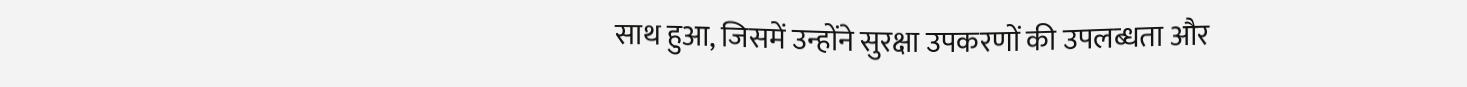साथ हुआ, जिसमें उन्होंने सुरक्षा उपकरणों की उपलब्धता और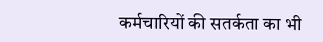कर्मचारियों की सतर्कता का भी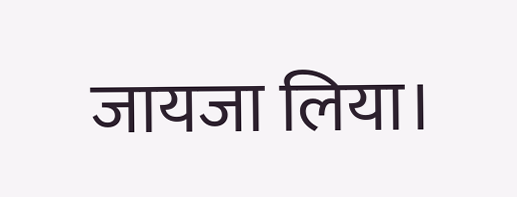जायजा लिया।